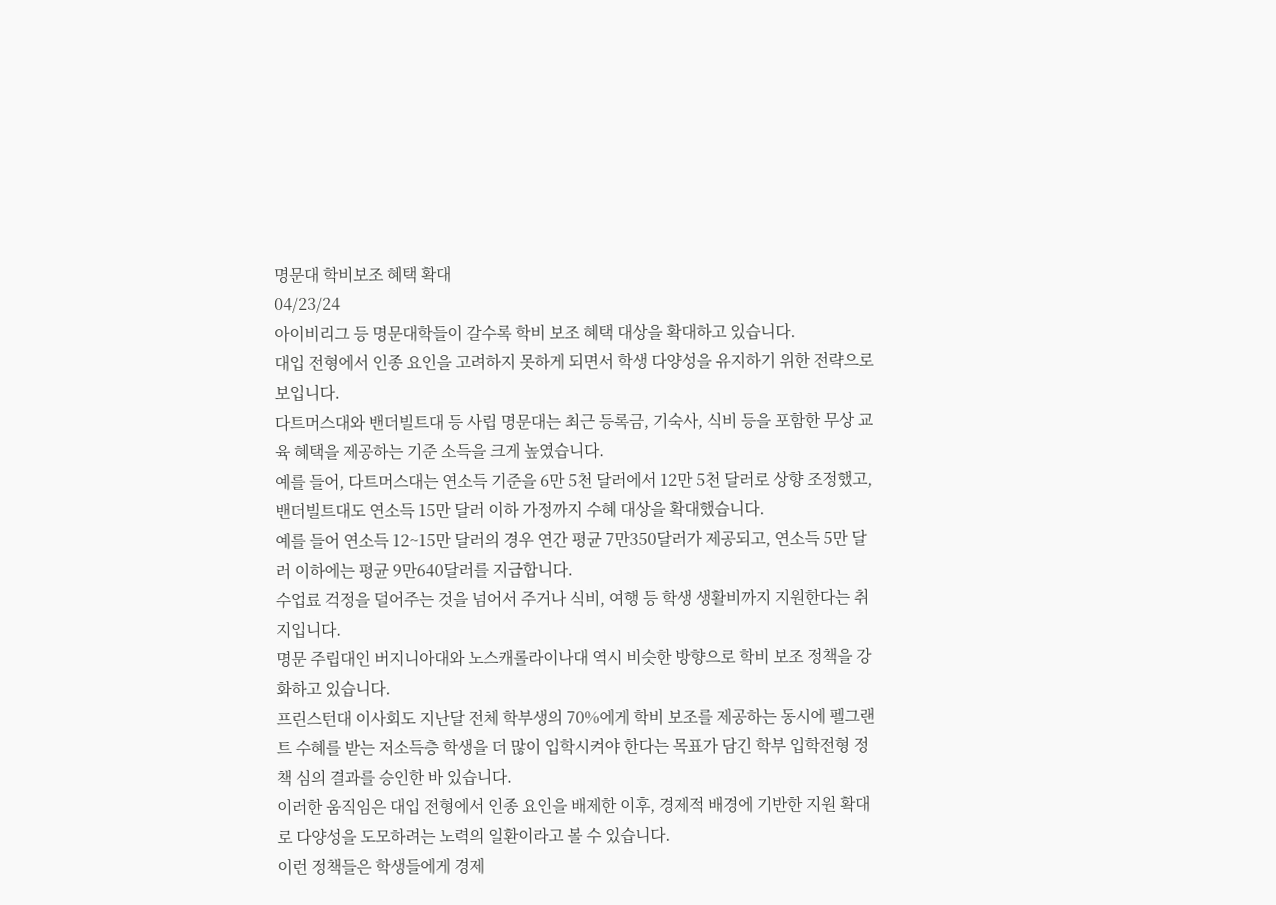명문대 학비보조 혜택 확대
04/23/24
아이비리그 등 명문대학들이 갈수록 학비 보조 혜택 대상을 확대하고 있습니다.
대입 전형에서 인종 요인을 고려하지 못하게 되면서 학생 다양성을 유지하기 위한 전략으로 보입니다.
다트머스대와 밴더빌트대 등 사립 명문대는 최근 등록금, 기숙사, 식비 등을 포함한 무상 교육 혜택을 제공하는 기준 소득을 크게 높였습니다.
예를 들어, 다트머스대는 연소득 기준을 6만 5천 달러에서 12만 5천 달러로 상향 조정했고, 밴더빌트대도 연소득 15만 달러 이하 가정까지 수혜 대상을 확대했습니다.
예를 들어 연소득 12~15만 달러의 경우 연간 평균 7만350달러가 제공되고, 연소득 5만 달러 이하에는 평균 9만640달러를 지급합니다.
수업료 걱정을 덜어주는 것을 넘어서 주거나 식비, 여행 등 학생 생활비까지 지원한다는 취지입니다.
명문 주립대인 버지니아대와 노스캐롤라이나대 역시 비슷한 방향으로 학비 보조 정책을 강화하고 있습니다.
프린스턴대 이사회도 지난달 전체 학부생의 70%에게 학비 보조를 제공하는 동시에 펠그랜트 수혜를 받는 저소득층 학생을 더 많이 입학시켜야 한다는 목표가 담긴 학부 입학전형 정책 심의 결과를 승인한 바 있습니다.
이러한 움직임은 대입 전형에서 인종 요인을 배제한 이후, 경제적 배경에 기반한 지원 확대로 다양성을 도모하려는 노력의 일환이라고 볼 수 있습니다.
이런 정책들은 학생들에게 경제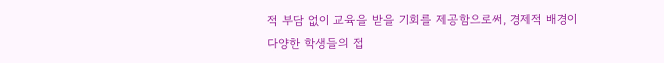적 부담 없이 교육을 받을 기회를 제공함으로써, 경제적 배경이 다양한 학생들의 접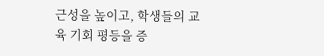근성을 높이고, 학생들의 교육 기회 평등을 증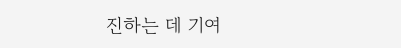진하는 데 기여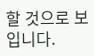할 것으로 보입니다.